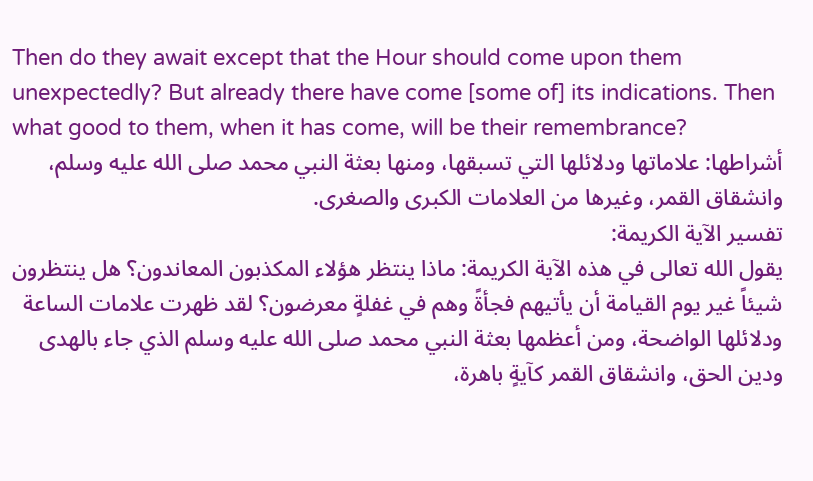Then do they await except that the Hour should come upon them unexpectedly? But already there have come [some of] its indications. Then what good to them, when it has come, will be their remembrance?
أشراطها: علاماتها ودلائلها التي تسبقها، ومنها بعثة النبي محمد صلى الله عليه وسلم، وانشقاق القمر، وغيرها من العلامات الكبرى والصغرى.
تفسير الآية الكريمة:
يقول الله تعالى في هذه الآية الكريمة: ماذا ينتظر هؤلاء المكذبون المعاندون؟ هل ينتظرون شيئاً غير يوم القيامة أن يأتيهم فجأةً وهم في غفلةٍ معرضون؟ لقد ظهرت علامات الساعة ودلائلها الواضحة، ومن أعظمها بعثة النبي محمد صلى الله عليه وسلم الذي جاء بالهدى ودين الحق، وانشقاق القمر كآيةٍ باهرة،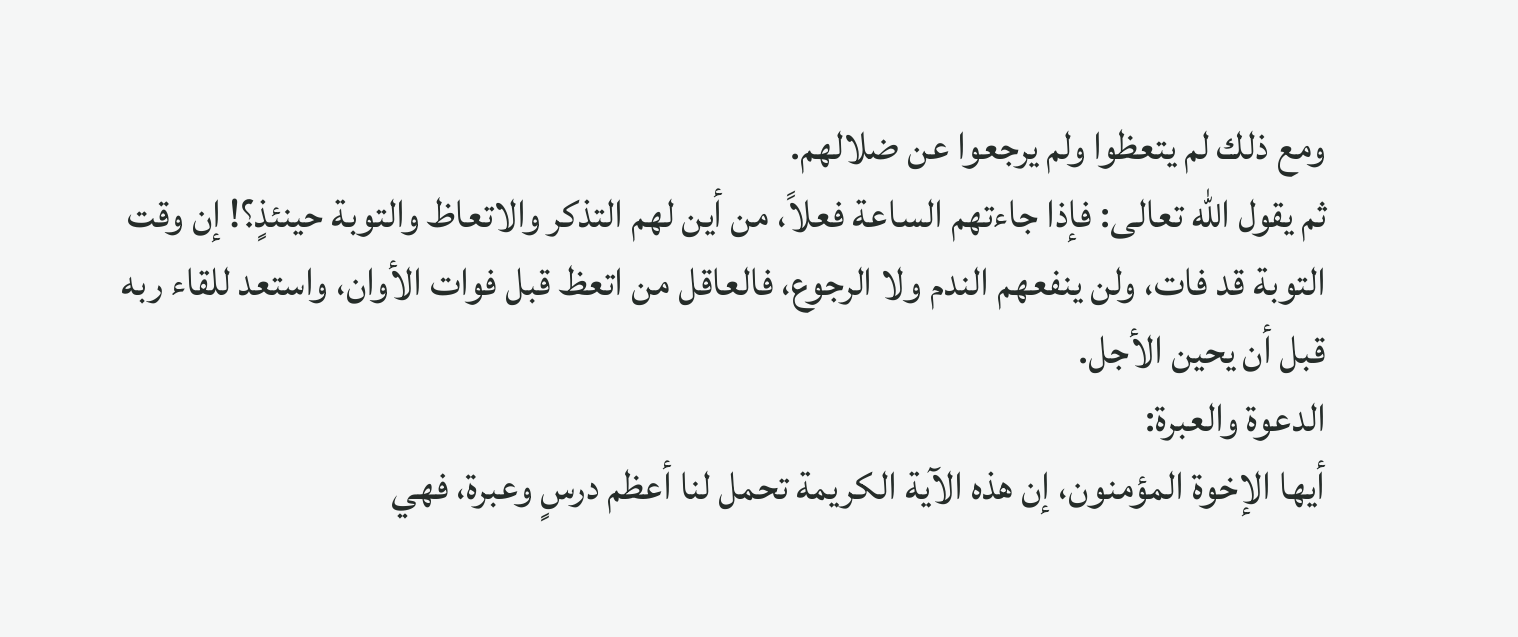ومع ذلك لم يتعظوا ولم يرجعوا عن ضلالهم.
ثم يقول الله تعالى: فإذا جاءتهم الساعة فعلاً، من أين لهم التذكر والاتعاظ والتوبة حينئذٍ؟! إن وقت التوبة قد فات، ولن ينفعهم الندم ولا الرجوع، فالعاقل من اتعظ قبل فوات الأوان، واستعد للقاء ربه قبل أن يحين الأجل.
الدعوة والعبرة:
أيها الإخوة المؤمنون، إن هذه الآية الكريمة تحمل لنا أعظم درسٍ وعبرة، فهي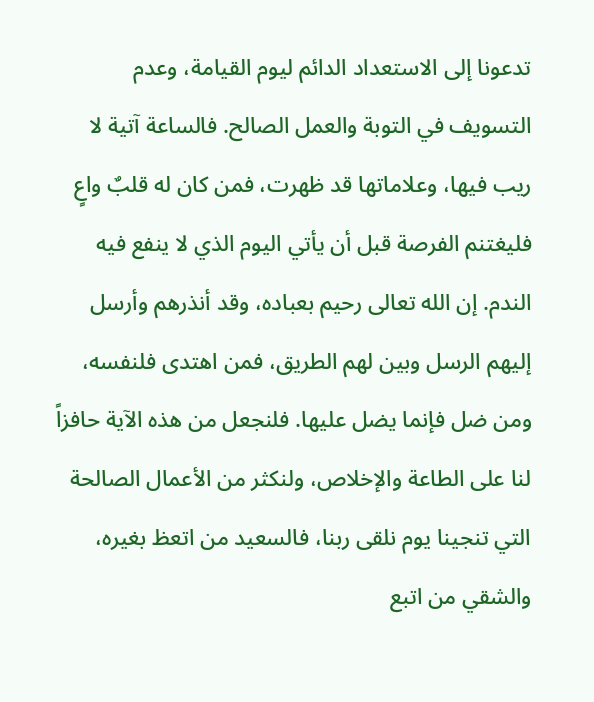تدعونا إلى الاستعداد الدائم ليوم القيامة، وعدم التسويف في التوبة والعمل الصالح. فالساعة آتية لا ريب فيها، وعلاماتها قد ظهرت، فمن كان له قلبٌ واعٍ فليغتنم الفرصة قبل أن يأتي اليوم الذي لا ينفع فيه الندم. إن الله تعالى رحيم بعباده، وقد أنذرهم وأرسل إليهم الرسل وبين لهم الطريق، فمن اهتدى فلنفسه، ومن ضل فإنما يضل عليها. فلنجعل من هذه الآية حافزاً لنا على الطاعة والإخلاص، ولنكثر من الأعمال الصالحة التي تنجينا يوم نلقى ربنا، فالسعيد من اتعظ بغيره، والشقي من اتبع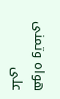هواه وتمنى على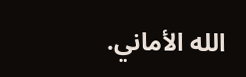الله الأماني.